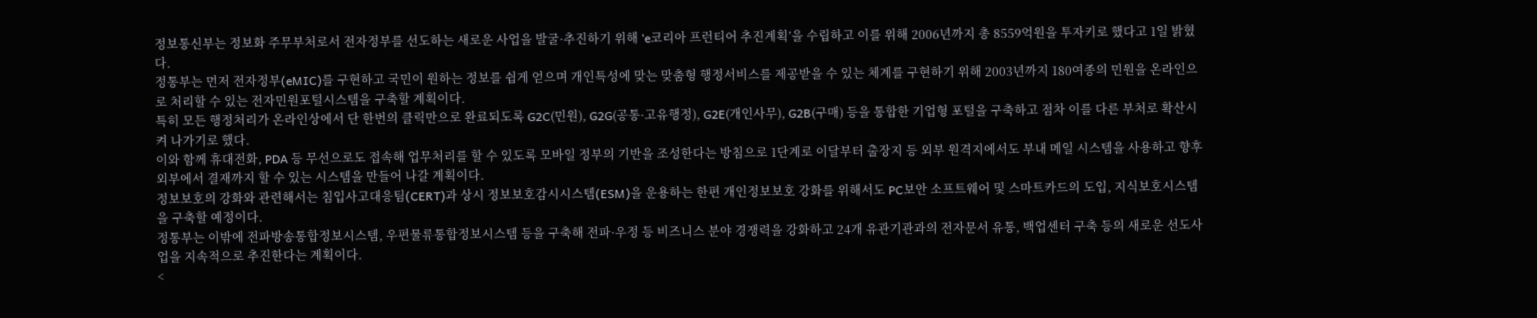정보통신부는 정보화 주무부처로서 전자정부를 선도하는 새로운 사업을 발굴·추진하기 위해 ‘e코리아 프런티어 추진계획’을 수립하고 이를 위해 2006년까지 총 8559억원을 투자키로 했다고 1일 밝혔다.
정통부는 먼저 전자정부(eMIC)를 구현하고 국민이 원하는 정보를 쉽게 얻으며 개인특성에 맞는 맞춤형 행정서비스를 제공받을 수 있는 체계를 구현하기 위해 2003년까지 180여종의 민원을 온라인으로 처리할 수 있는 전자민원포털시스템을 구축할 계획이다.
특히 모든 행정처리가 온라인상에서 단 한번의 클릭만으로 완료되도록 G2C(민원), G2G(공통·고유행정), G2E(개인사무), G2B(구매) 등을 통합한 기업형 포털을 구축하고 점차 이를 다른 부처로 확산시켜 나가기로 했다.
이와 함께 휴대전화, PDA 등 무선으로도 접속해 업무처리를 할 수 있도록 모바일 정부의 기반을 조성한다는 방침으로 1단계로 이달부터 출장지 등 외부 원격지에서도 부내 메일 시스템을 사용하고 향후 외부에서 결재까지 할 수 있는 시스템을 만들어 나갈 계획이다.
정보보호의 강화와 관련해서는 침입사고대응팀(CERT)과 상시 정보보호감시시스템(ESM)을 운용하는 한편 개인정보보호 강화를 위해서도 PC보안 소프트웨어 및 스마트카드의 도입, 지식보호시스템을 구축할 예정이다.
정통부는 이밖에 전파방송통합정보시스템, 우편물류통합정보시스템 등을 구축해 전파·우정 등 비즈니스 분야 경쟁력을 강화하고 24개 유관기관과의 전자문서 유통, 백업센터 구축 등의 새로운 선도사업을 지속적으로 추진한다는 계획이다.
<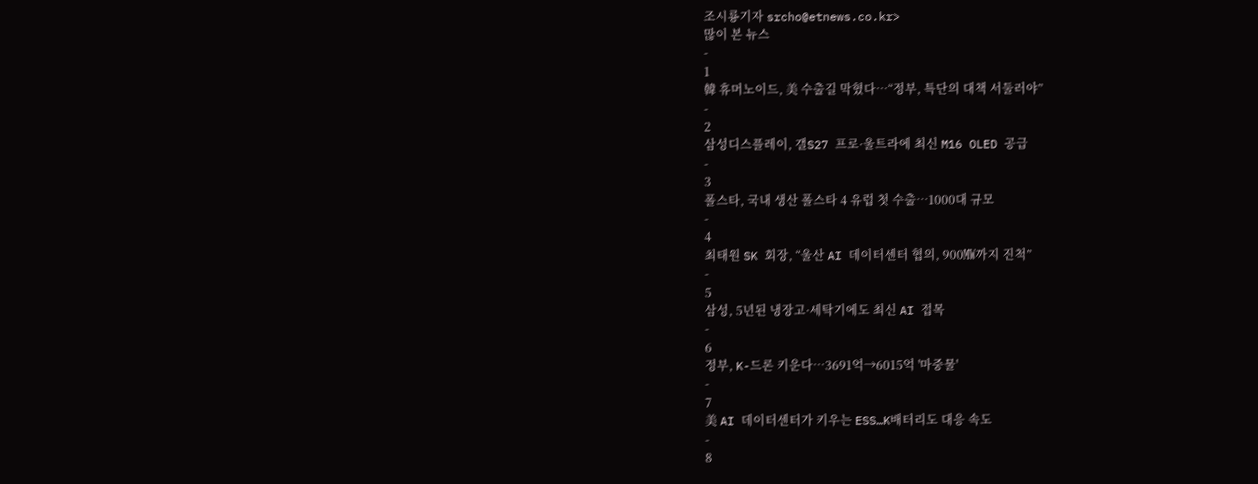조시룡기자 srcho@etnews.co.kr>
많이 본 뉴스
-
1
韓 휴머노이드, 美 수출길 막혔다…“정부, 특단의 대책 서둘러야”
-
2
삼성디스플레이, 갤S27 프로·울트라에 최신 M16 OLED 공급
-
3
폴스타, 국내 생산 폴스타 4 유럽 첫 수출…1000대 규모
-
4
최태원 SK 회장, “울산 AI 데이터센터 협의, 900㎿까지 진척”
-
5
삼성, 5년된 냉장고·세탁기에도 최신 AI 접목
-
6
정부, K-드론 키운다…3691억→6015억 '마중물'
-
7
美 AI 데이터센터가 키우는 ESS…K배터리도 대응 속도
-
8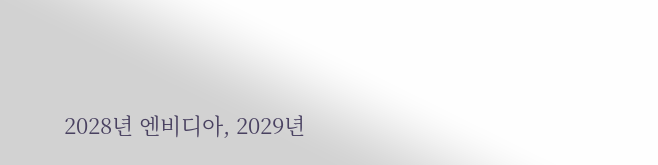2028년 엔비디아, 2029년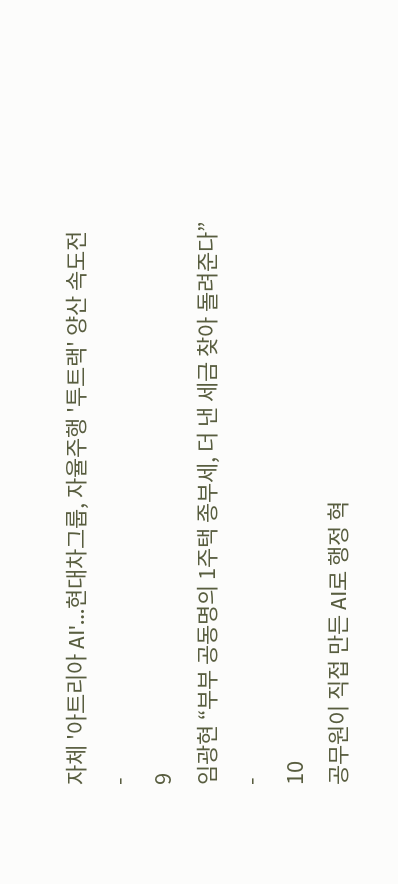자체 '아트리아 AI'…현대차그룹, 자율주행 '투트랙' 양산 속도전
-
9
임광현 “부부 공동명의 1주택 종부세, 더 낸 세금 찾아 돌려준다”
-
10
공무원이 직접 만든 AI로 행정 혁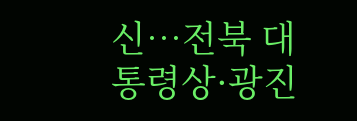신…전북 대통령상·광진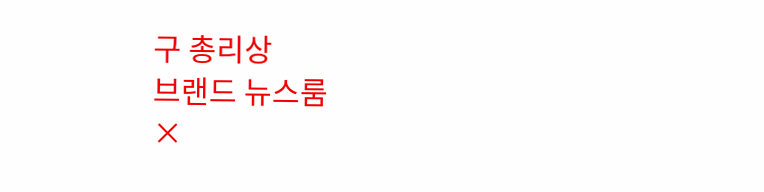구 총리상
브랜드 뉴스룸
×